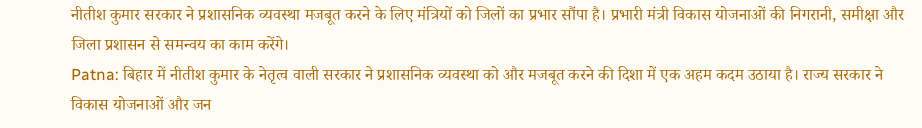नीतीश कुमार सरकार ने प्रशासनिक व्यवस्था मजबूत करने के लिए मंत्रियों को जिलों का प्रभार सौंपा है। प्रभारी मंत्री विकास योजनाओं की निगरानी, समीक्षा और जिला प्रशासन से समन्वय का काम करेंगे।
Patna: बिहार में नीतीश कुमार के नेतृत्व वाली सरकार ने प्रशासनिक व्यवस्था को और मजबूत करने की दिशा में एक अहम कदम उठाया है। राज्य सरकार ने विकास योजनाओं और जन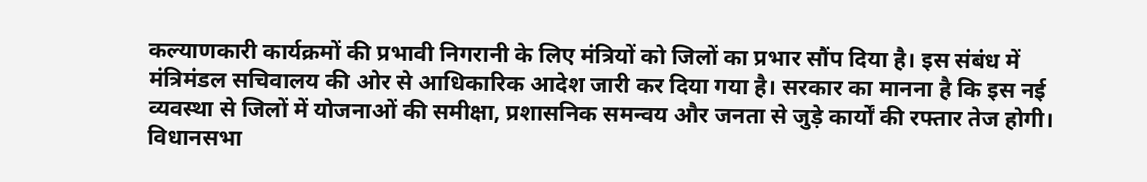कल्याणकारी कार्यक्रमों की प्रभावी निगरानी के लिए मंत्रियों को जिलों का प्रभार सौंप दिया है। इस संबंध में मंत्रिमंडल सचिवालय की ओर से आधिकारिक आदेश जारी कर दिया गया है। सरकार का मानना है कि इस नई व्यवस्था से जिलों में योजनाओं की समीक्षा, प्रशासनिक समन्वय और जनता से जुड़े कार्यों की रफ्तार तेज होगी।
विधानसभा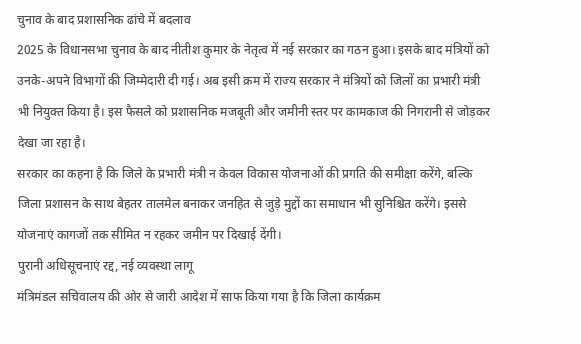चुनाव के बाद प्रशासनिक ढांचे में बदलाव
2025 के विधानसभा चुनाव के बाद नीतीश कुमार के नेतृत्व में नई सरकार का गठन हुआ। इसके बाद मंत्रियों को उनके-अपने विभागों की जिम्मेदारी दी गई। अब इसी क्रम में राज्य सरकार ने मंत्रियों को जिलों का प्रभारी मंत्री भी नियुक्त किया है। इस फैसले को प्रशासनिक मजबूती और जमीनी स्तर पर कामकाज की निगरानी से जोड़कर देखा जा रहा है।
सरकार का कहना है कि जिले के प्रभारी मंत्री न केवल विकास योजनाओं की प्रगति की समीक्षा करेंगे, बल्कि जिला प्रशासन के साथ बेहतर तालमेल बनाकर जनहित से जुड़े मुद्दों का समाधान भी सुनिश्चित करेंगे। इससे योजनाएं कागजों तक सीमित न रहकर जमीन पर दिखाई देंगी।
पुरानी अधिसूचनाएं रद्द, नई व्यवस्था लागू
मंत्रिमंडल सचिवालय की ओर से जारी आदेश में साफ किया गया है कि जिला कार्यक्रम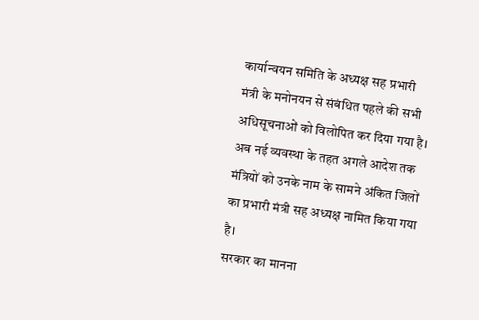कार्यान्वयन समिति के अध्यक्ष सह प्रभारी मंत्री के मनोनयन से संबंधित पहले की सभी अधिसूचनाओं को विलोपित कर दिया गया है। अब नई व्यवस्था के तहत अगले आदेश तक मंत्रियों को उनके नाम के सामने अंकित जिलों का प्रभारी मंत्री सह अध्यक्ष नामित किया गया है।
सरकार का मानना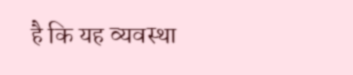है कि यह व्यवस्था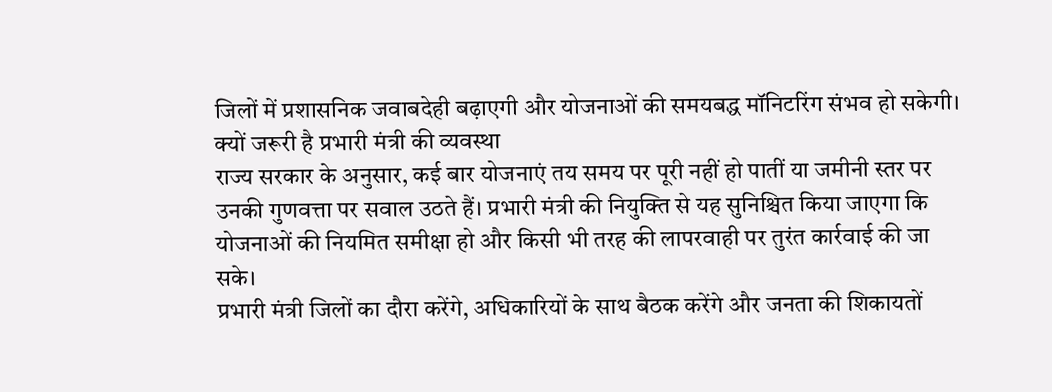जिलों में प्रशासनिक जवाबदेही बढ़ाएगी और योजनाओं की समयबद्ध मॉनिटरिंग संभव हो सकेगी।
क्यों जरूरी है प्रभारी मंत्री की व्यवस्था
राज्य सरकार के अनुसार, कई बार योजनाएं तय समय पर पूरी नहीं हो पातीं या जमीनी स्तर पर उनकी गुणवत्ता पर सवाल उठते हैं। प्रभारी मंत्री की नियुक्ति से यह सुनिश्चित किया जाएगा कि योजनाओं की नियमित समीक्षा हो और किसी भी तरह की लापरवाही पर तुरंत कार्रवाई की जा सके।
प्रभारी मंत्री जिलों का दौरा करेंगे, अधिकारियों के साथ बैठक करेंगे और जनता की शिकायतों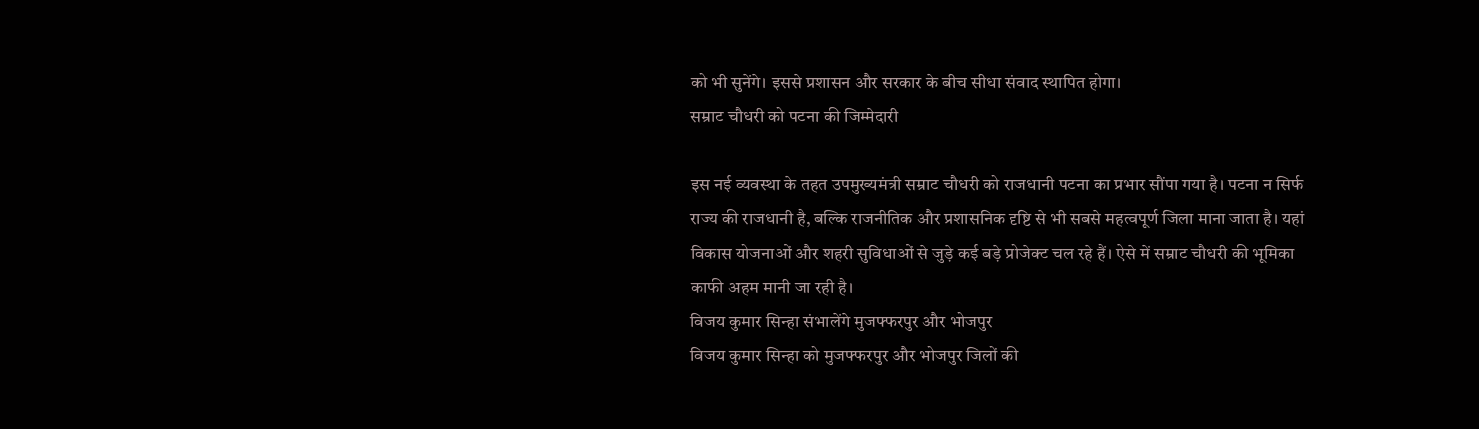को भी सुनेंगे। इससे प्रशासन और सरकार के बीच सीधा संवाद स्थापित होगा।
सम्राट चौधरी को पटना की जिम्मेदारी

इस नई व्यवस्था के तहत उपमुख्यमंत्री सम्राट चौधरी को राजधानी पटना का प्रभार सौंपा गया है। पटना न सिर्फ राज्य की राजधानी है, बल्कि राजनीतिक और प्रशासनिक दृष्टि से भी सबसे महत्वपूर्ण जिला माना जाता है। यहां विकास योजनाओं और शहरी सुविधाओं से जुड़े कई बड़े प्रोजेक्ट चल रहे हैं। ऐसे में सम्राट चौधरी की भूमिका काफी अहम मानी जा रही है।
विजय कुमार सिन्हा संभालेंगे मुजफ्फरपुर और भोजपुर
विजय कुमार सिन्हा को मुजफ्फरपुर और भोजपुर जिलों की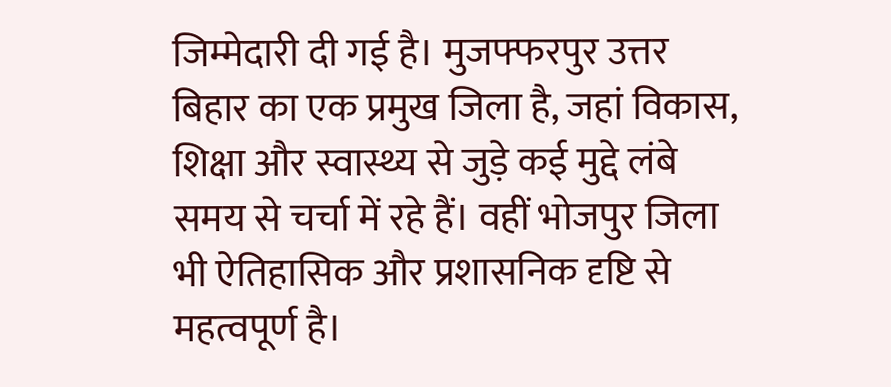जिम्मेदारी दी गई है। मुजफ्फरपुर उत्तर बिहार का एक प्रमुख जिला है, जहां विकास, शिक्षा और स्वास्थ्य से जुड़े कई मुद्दे लंबे समय से चर्चा में रहे हैं। वहीं भोजपुर जिला भी ऐतिहासिक और प्रशासनिक दृष्टि से महत्वपूर्ण है।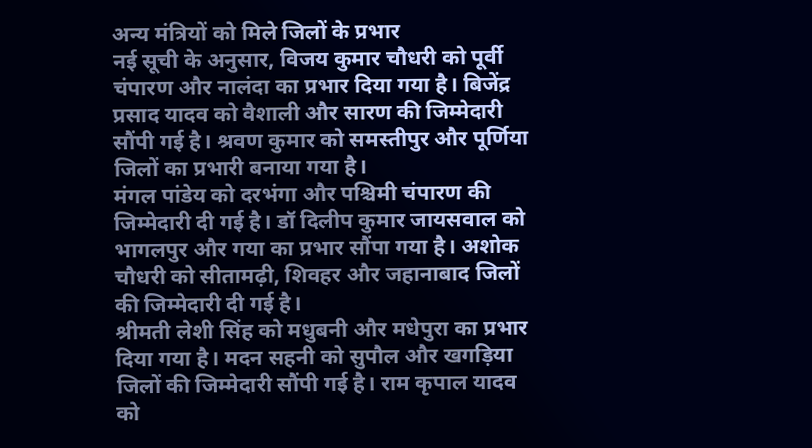अन्य मंत्रियों को मिले जिलों के प्रभार
नई सूची के अनुसार, विजय कुमार चौधरी को पूर्वी चंपारण और नालंदा का प्रभार दिया गया है। बिजेंद्र प्रसाद यादव को वैशाली और सारण की जिम्मेदारी सौंपी गई है। श्रवण कुमार को समस्तीपुर और पूर्णिया जिलों का प्रभारी बनाया गया है।
मंगल पांडेय को दरभंगा और पश्चिमी चंपारण की जिम्मेदारी दी गई है। डॉ दिलीप कुमार जायसवाल को भागलपुर और गया का प्रभार सौंपा गया है। अशोक चौधरी को सीतामढ़ी, शिवहर और जहानाबाद जिलों की जिम्मेदारी दी गई है।
श्रीमती लेशी सिंह को मधुबनी और मधेपुरा का प्रभार दिया गया है। मदन सहनी को सुपौल और खगड़िया जिलों की जिम्मेदारी सौंपी गई है। राम कृपाल यादव को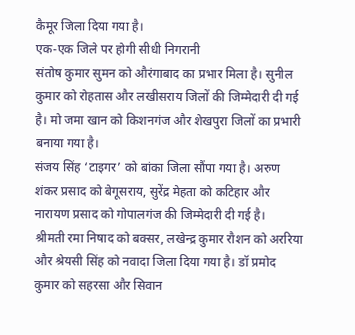कैमूर जिला दिया गया है।
एक-एक जिले पर होगी सीधी निगरानी
संतोष कुमार सुमन को औरंगाबाद का प्रभार मिला है। सुनील कुमार को रोहतास और लखीसराय जिलों की जिम्मेदारी दी गई है। मो जमा खान को किशनगंज और शेखपुरा जिलों का प्रभारी बनाया गया है।
संजय सिंह ‘टाइगर’ को बांका जिला सौंपा गया है। अरुण शंकर प्रसाद को बेगूसराय, सुरेंद्र मेहता को कटिहार और नारायण प्रसाद को गोपालगंज की जिम्मेदारी दी गई है।
श्रीमती रमा निषाद को बक्सर, लखेन्द्र कुमार रौशन को अररिया और श्रेयसी सिंह को नवादा जिला दिया गया है। डॉ प्रमोद कुमार को सहरसा और सिवान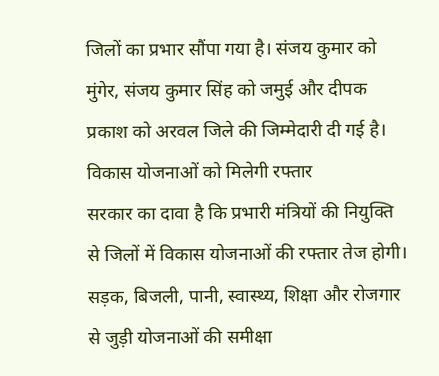जिलों का प्रभार सौंपा गया है। संजय कुमार को मुंगेर, संजय कुमार सिंह को जमुई और दीपक प्रकाश को अरवल जिले की जिम्मेदारी दी गई है।
विकास योजनाओं को मिलेगी रफ्तार
सरकार का दावा है कि प्रभारी मंत्रियों की नियुक्ति से जिलों में विकास योजनाओं की रफ्तार तेज होगी। सड़क, बिजली, पानी, स्वास्थ्य, शिक्षा और रोजगार से जुड़ी योजनाओं की समीक्षा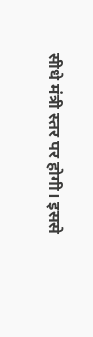सीधे मंत्री स्तर पर होगी। इससे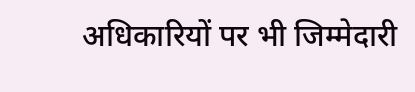अधिकारियों पर भी जिम्मेदारी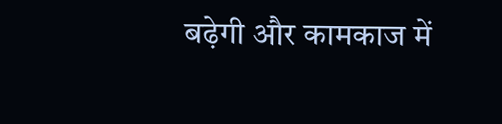बढ़ेगी और कामकाज में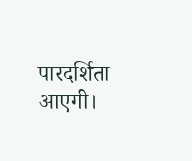पारदर्शिता आएगी।